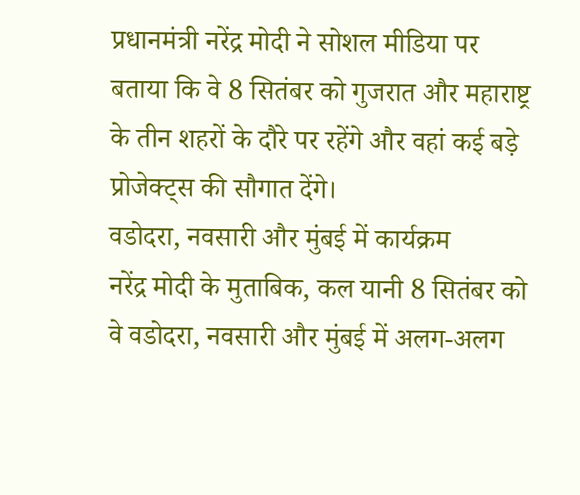प्रधानमंत्री नरेंद्र मोदी ने सोशल मीडिया पर बताया कि वे 8 सितंबर को गुजरात और महाराष्ट्र के तीन शहरों के दौरे पर रहेंगे और वहां कई बड़े प्रोजेक्ट्स की सौगात देंगे।
वडोदरा, नवसारी और मुंबई में कार्यक्रम
नरेंद्र मोदी के मुताबिक, कल यानी 8 सितंबर को वे वडोदरा, नवसारी और मुंबई में अलग-अलग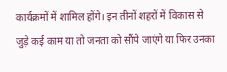कार्यक्रमों में शामिल होंगे। इन तीनों शहरों में विकास से जुड़े कई काम या तो जनता को सौंपे जाएंगे या फिर उनका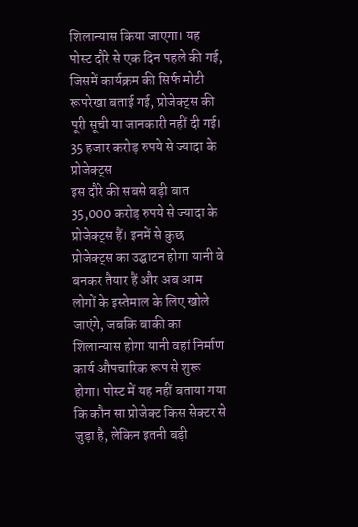शिलान्यास किया जाएगा। यह पोस्ट दौरे से एक दिन पहले की गई, जिसमें कार्यक्रम की सिर्फ मोटी रूपरेखा बताई गई, प्रोजेक्ट्स की पूरी सूची या जानकारी नहीं दी गई।
35 हजार करोड़ रुपये से ज्यादा के प्रोजेक्ट्स
इस दौरे की सबसे बड़ी बात 35,000 करोड़ रुपये से ज्यादा के प्रोजेक्ट्स हैं। इनमें से कुछ प्रोजेक्ट्स का उद्घाटन होगा यानी वे बनकर तैयार हैं और अब आम लोगों के इस्तेमाल के लिए खोले जाएंगे, जबकि बाकी का शिलान्यास होगा यानी वहां निर्माण कार्य औपचारिक रूप से शुरू होगा। पोस्ट में यह नहीं बताया गया कि कौन सा प्रोजेक्ट किस सेक्टर से जुड़ा है, लेकिन इतनी बड़ी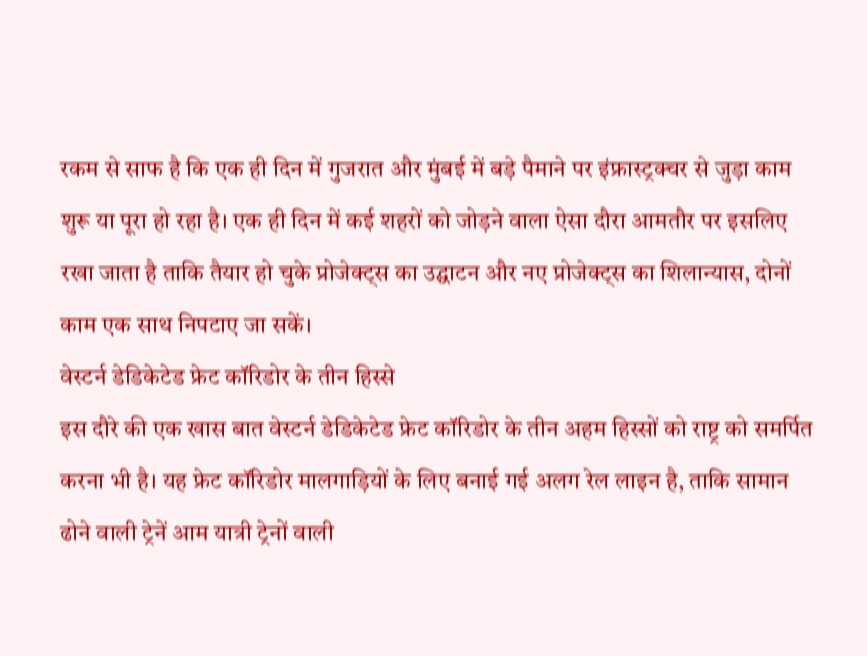रकम से साफ है कि एक ही दिन में गुजरात और मुंबई में बड़े पैमाने पर इंफ्रास्ट्रक्चर से जुड़ा काम शुरू या पूरा हो रहा है। एक ही दिन में कई शहरों को जोड़ने वाला ऐसा दौरा आमतौर पर इसलिए रखा जाता है ताकि तैयार हो चुके प्रोजेक्ट्स का उद्घाटन और नए प्रोजेक्ट्स का शिलान्यास, दोनों काम एक साथ निपटाए जा सकें।
वेस्टर्न डेडिकेटेड फ्रेट कॉरिडोर के तीन हिस्से
इस दौरे की एक खास बात वेस्टर्न डेडिकेटेड फ्रेट कॉरिडोर के तीन अहम हिस्सों को राष्ट्र को समर्पित करना भी है। यह फ्रेट कॉरिडोर मालगाड़ियों के लिए बनाई गई अलग रेल लाइन है, ताकि सामान ढोने वाली ट्रेनें आम यात्री ट्रेनों वाली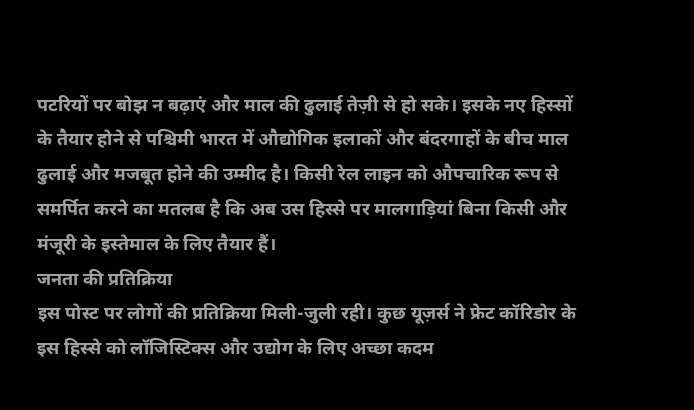पटरियों पर बोझ न बढ़ाएं और माल की ढुलाई तेज़ी से हो सके। इसके नए हिस्सों के तैयार होने से पश्चिमी भारत में औद्योगिक इलाकों और बंदरगाहों के बीच माल ढुलाई और मजबूत होने की उम्मीद है। किसी रेल लाइन को औपचारिक रूप से समर्पित करने का मतलब है कि अब उस हिस्से पर मालगाड़ियां बिना किसी और मंजूरी के इस्तेमाल के लिए तैयार हैं।
जनता की प्रतिक्रिया
इस पोस्ट पर लोगों की प्रतिक्रिया मिली-जुली रही। कुछ यूज़र्स ने फ्रेट कॉरिडोर के इस हिस्से को लॉजिस्टिक्स और उद्योग के लिए अच्छा कदम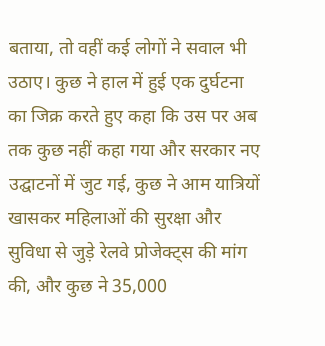बताया, तो वहीं कई लोगों ने सवाल भी उठाए। कुछ ने हाल में हुई एक दुर्घटना का जिक्र करते हुए कहा कि उस पर अब तक कुछ नहीं कहा गया और सरकार नए उद्घाटनों में जुट गई, कुछ ने आम यात्रियों खासकर महिलाओं की सुरक्षा और सुविधा से जुड़े रेलवे प्रोजेक्ट्स की मांग की, और कुछ ने 35,000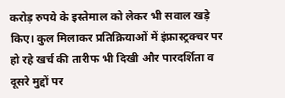करोड़ रुपये के इस्तेमाल को लेकर भी सवाल खड़े किए। कुल मिलाकर प्रतिक्रियाओं में इंफ्रास्ट्रक्चर पर हो रहे खर्च की तारीफ भी दिखी और पारदर्शिता व दूसरे मुद्दों पर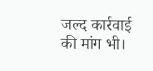जल्द कार्रवाई की मांग भी।